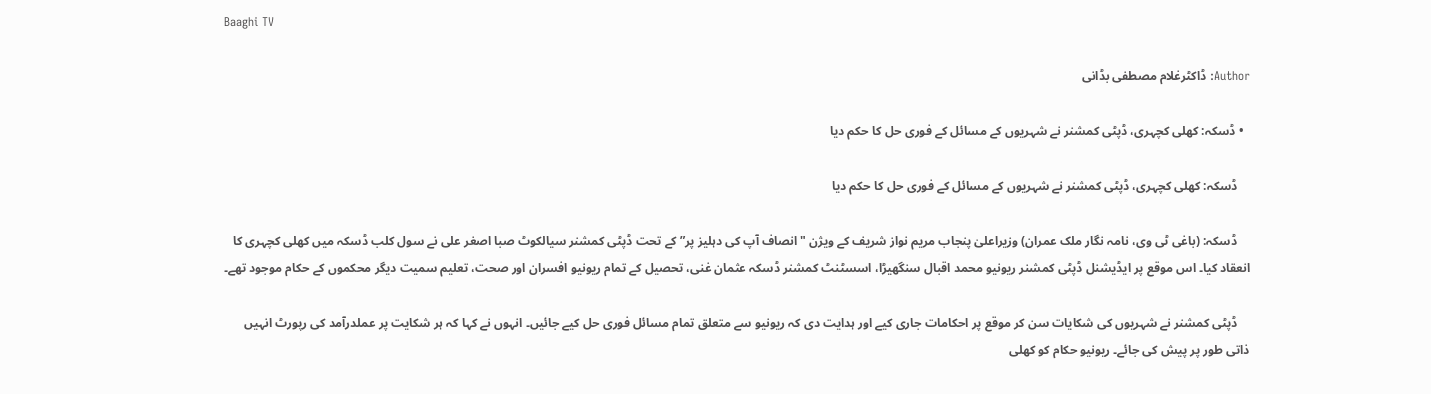Baaghi TV

Author: ڈاکٹرغلام مصطفی بڈانی

  • ڈسکہ: کھلی کچہری، ڈپٹی کمشنر نے شہریوں کے مسائل کے فوری حل کا حکم دیا

    ڈسکہ: کھلی کچہری، ڈپٹی کمشنر نے شہریوں کے مسائل کے فوری حل کا حکم دیا

    ڈسکہ: (باغی ٹی وی، نامہ نگار ملک عمران) وزیراعلیٰ پنجاب مریم نواز شریف کے ویژن "انصاف آپ کی دہلیز پر” کے تحت ڈپٹی کمشنر سیالکوٹ صبا اصغر علی نے سول کلب ڈسکہ میں کھلی کچہری کا انعقاد کیا۔ اس موقع پر ایڈیشنل ڈپٹی کمشنر ریونیو محمد اقبال سنگھیڑا، اسسٹنٹ کمشنر ڈسکہ عثمان غنی، تحصیل کے تمام ریونیو افسران اور صحت، تعلیم سمیت دیگر محکموں کے حکام موجود تھے۔

    ڈپٹی کمشنر نے شہریوں کی شکایات سن کر موقع پر احکامات جاری کیے اور ہدایت دی کہ ریونیو سے متعلق تمام مسائل فوری حل کیے جائیں۔ انہوں نے کہا کہ ہر شکایت پر عملدرآمد کی رپورٹ انہیں ذاتی طور پر پیش کی جائے۔ ریونیو حکام کو کھلی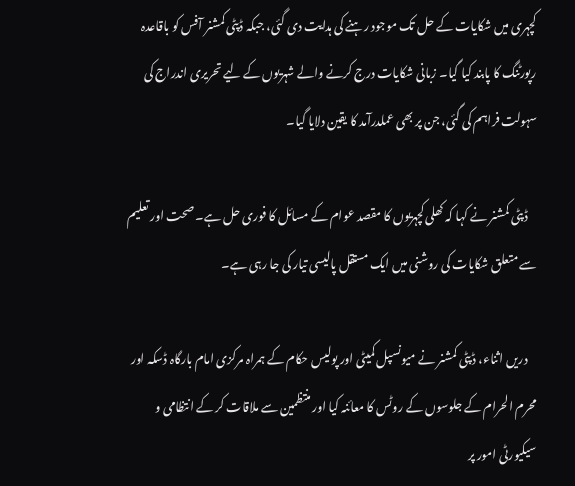کچہری میں شکایات کے حل تک موجود رہنے کی ہدایت دی گئی، جبکہ ڈپٹی کمشنر آفس کو باقاعدہ رپورٹنگ کا پابند کیا گیا۔ زبانی شکایات درج کرنے والے شہریوں کے لیے تحریری اندراج کی سہولت فراہم کی گئی، جن پر بھی عملدرآمد کا یقین دلایا گیا۔

    ڈپٹی کمشنر نے کہا کہ کھلی کچہریوں کا مقصد عوام کے مسائل کا فوری حل ہے۔ صحت اور تعلیم سے متعلق شکایات کی روشنی میں ایک مستقل پالیسی تیار کی جا رہی ہے۔

    دریں اثناء، ڈپٹی کمشنر نے میونسپل کمیٹی اور پولیس حکام کے ہمراہ مرکزی امام بارگاہ ڈسکہ اور محرم الحرام کے جلوسوں کے روٹس کا معائنہ کیا اور منتظمین سے ملاقات کر کے انتظامی و سیکیورٹی امور پر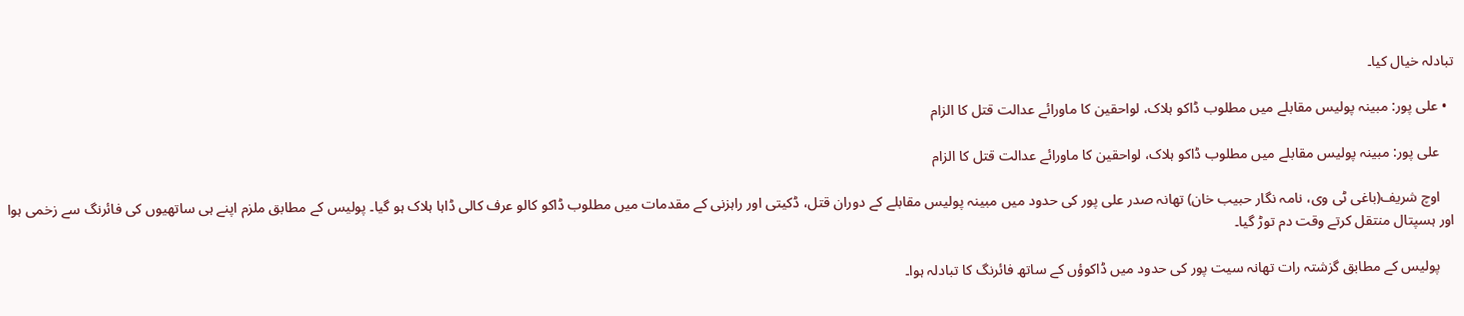تبادلہ خیال کیا۔

  • علی پور: مبینہ پولیس مقابلے میں مطلوب ڈاکو ہلاک، لواحقین کا ماورائے عدالت قتل کا الزام

    علی پور: مبینہ پولیس مقابلے میں مطلوب ڈاکو ہلاک، لواحقین کا ماورائے عدالت قتل کا الزام

    اوچ شریف(باغی ٹی وی، نامہ نگار حبیب خان) تھانہ صدر علی پور کی حدود میں مبینہ پولیس مقابلے کے دوران قتل، ڈکیتی اور راہزنی کے مقدمات میں مطلوب ڈاکو کالو عرف کالی ڈاہا ہلاک ہو گیا۔ پولیس کے مطابق ملزم اپنے ہی ساتھیوں کی فائرنگ سے زخمی ہوا اور ہسپتال منتقل کرتے وقت دم توڑ گیا۔

    پولیس کے مطابق گزشتہ رات تھانہ سیت پور کی حدود میں ڈاکوؤں کے ساتھ فائرنگ کا تبادلہ ہوا۔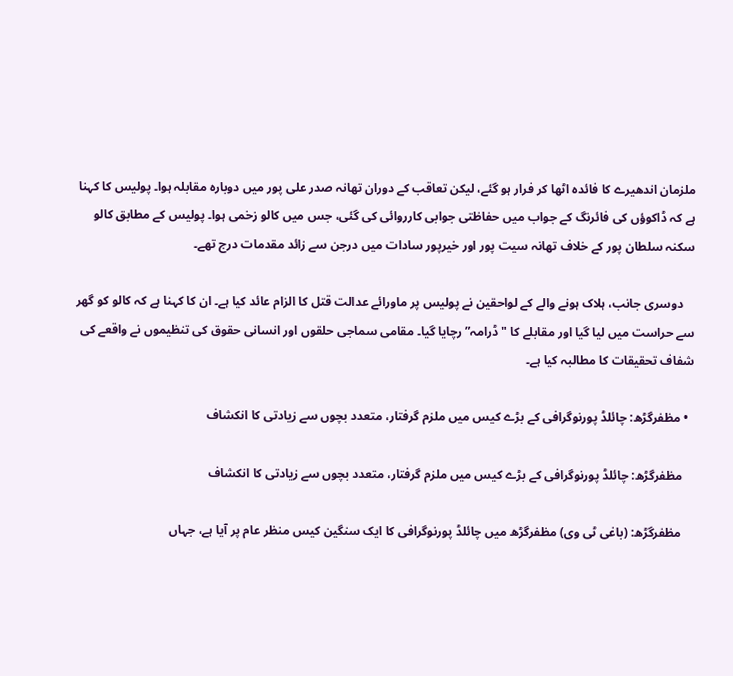ملزمان اندھیرے کا فائدہ اٹھا کر فرار ہو گئے، لیکن تعاقب کے دوران تھانہ صدر علی پور میں دوبارہ مقابلہ ہوا۔ پولیس کا کہنا ہے کہ ڈاکوؤں کی فائرنگ کے جواب میں حفاظتی جوابی کارروائی کی گئی، جس میں کالو زخمی ہوا۔ پولیس کے مطابق کالو سکنہ سلطان پور کے خلاف تھانہ سیت پور اور خیرپور سادات میں درجن سے زائد مقدمات درج تھے۔

    دوسری جانب، ہلاک ہونے والے کے لواحقین نے پولیس پر ماورائے عدالت قتل کا الزام عائد کیا ہے۔ ان کا کہنا ہے کہ کالو کو گھر سے حراست میں لیا گیا اور مقابلے کا "ڈرامہ” رچایا گیا۔ مقامی سماجی حلقوں اور انسانی حقوق کی تنظیموں نے واقعے کی شفاف تحقیقات کا مطالبہ کیا ہے۔

  • مظفرگڑھ: چائلڈ پورنوگرافی کے بڑے کیس میں ملزم گرفتار، متعدد بچوں سے زیادتی کا انکشاف

    مظفرگڑھ: چائلڈ پورنوگرافی کے بڑے کیس میں ملزم گرفتار، متعدد بچوں سے زیادتی کا انکشاف

    مظفرگڑھ: (باغی ٹی وی) مظفرگڑھ میں چائلڈ پورنوگرافی کا ایک سنگین کیس منظر عام پر آیا ہے، جہاں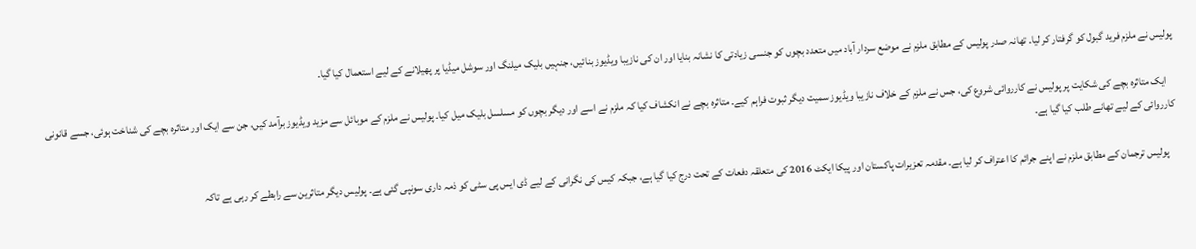پولیس نے ملزم فرید گبول کو گرفتار کر لیا۔ تھانہ صدر پولیس کے مطابق ملزم نے موضع سردار آباد میں متعدد بچوں کو جنسی زیادتی کا نشانہ بنایا اور ان کی نازیبا ویڈیوز بنائیں، جنہیں بلیک میلنگ اور سوشل میڈیا پر پھیلانے کے لیے استعمال کیا گیا۔

    ایک متاثرہ بچے کی شکایت پر پولیس نے کارروائی شروع کی، جس نے ملزم کے خلاف نازیبا ویڈیوز سمیت دیگر ثبوت فراہم کیے۔ متاثرہ بچے نے انکشاف کیا کہ ملزم نے اسے اور دیگر بچوں کو مسلسل بلیک میل کیا۔ پولیس نے ملزم کے موبائل سے مزید ویڈیوز برآمد کیں، جن سے ایک اور متاثرہ بچے کی شناخت ہوئی، جسے قانونی کارروائی کے لیے تھانے طلب کیا گیا ہے۔

    پولیس ترجمان کے مطابق ملزم نے اپنے جرائم کا اعتراف کر لیا ہے۔ مقدمہ تعزیرات پاکستان اور پیکا ایکٹ 2016 کی متعلقہ دفعات کے تحت درج کیا گیا ہے، جبکہ کیس کی نگرانی کے لیے ڈی ایس پی سٹی کو ذمہ داری سونپی گئی ہے۔ پولیس دیگر متاثرین سے رابطے کر رہی ہے تاکہ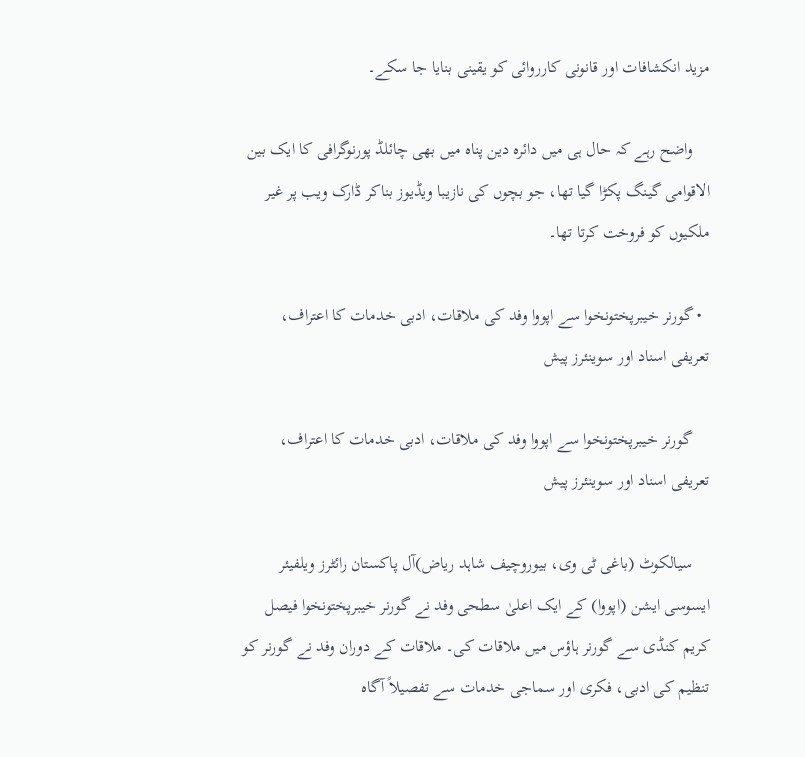مزید انکشافات اور قانونی کارروائی کو یقینی بنایا جا سکے۔

    واضح رہے کہ حال ہی میں دائرہ دین پناہ میں بھی چائلڈ پورنوگرافی کا ایک بین الاقوامی گینگ پکڑا گیا تھا، جو بچوں کی نازیبا ویڈیوز بناکر ڈارک ویب پر غیر ملکیوں کو فروخت کرتا تھا۔

  • گورنر خیبرپختونخوا سے اپووا وفد کی ملاقات، ادبی خدمات کا اعتراف، تعریفی اسناد اور سوینئرز پیش

    گورنر خیبرپختونخوا سے اپووا وفد کی ملاقات، ادبی خدمات کا اعتراف، تعریفی اسناد اور سوینئرز پیش

    سیالکوٹ (باغی ٹی وی، بیوروچیف شاہد ریاض)آل پاکستان رائٹرز ویلفیئر ایسوسی ایشن (اپووا) کے ایک اعلیٰ سطحی وفد نے گورنر خیبرپختونخوا فیصل کریم کنڈی سے گورنر ہاؤس میں ملاقات کی۔ ملاقات کے دوران وفد نے گورنر کو تنظیم کی ادبی، فکری اور سماجی خدمات سے تفصیلاً آگاہ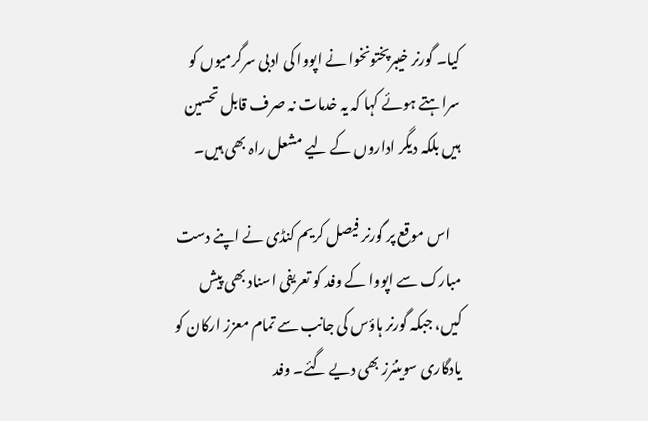کیا۔ گورنر خیبرپختونخوا نے اپووا کی ادبی سرگرمیوں کو سراہتے ہوئے کہا کہ یہ خدمات نہ صرف قابل تحسین ہیں بلکہ دیگر اداروں کے لیے مشعل راہ بھی ہیں۔

    اس موقع پر گورنر فیصل کریم کنڈی نے اپنے دست مبارک سے اپووا کے وفد کو تعریفی اسناد بھی پیش کیں، جبکہ گورنر ہاؤس کی جانب سے تمام معزز ارکان کو یادگاری سوینئرز بھی دیے گئے۔ وفد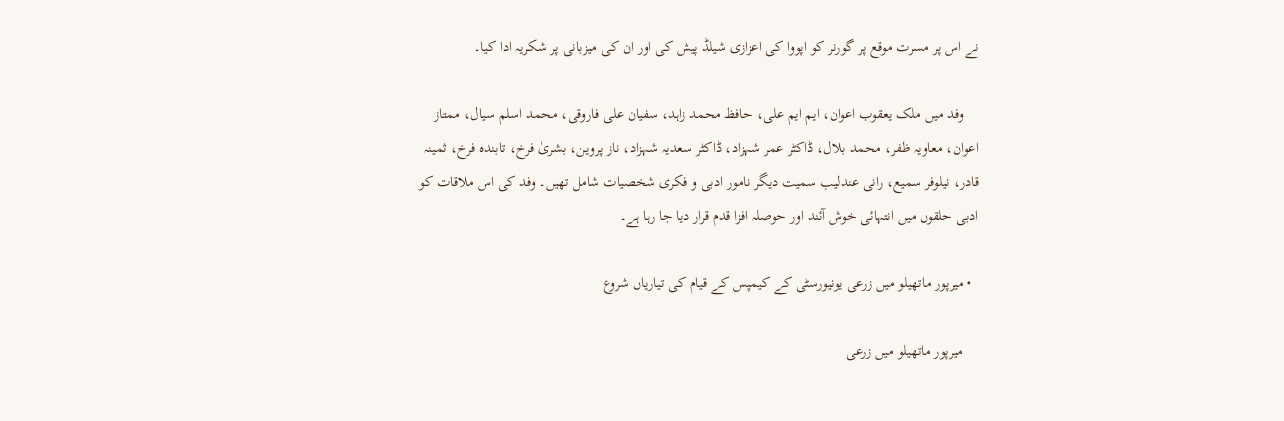نے اس پر مسرت موقع پر گورنر کو اپووا کی اعزازی شیلڈ پیش کی اور ان کی میزبانی پر شکریہ ادا کیا۔

    وفد میں ملک یعقوب اعوان، ایم ایم علی، حافظ محمد زاہد، سفیان علی فاروقی، محمد اسلم سیال، ممتاز اعوان، معاویہ ظفر، محمد بلال، ڈاکٹر عمر شہزاد، ڈاکٹر سعدیہ شہزاد، ناز پروین، بشریٰ فرخ، تابندہ فرخ، ثمینہ قادر، نیلوفر سمیع، رانی عندلیب سمیت دیگر نامور ادبی و فکری شخصیات شامل تھیں۔ وفد کی اس ملاقات کو ادبی حلقوں میں انتہائی خوش آئند اور حوصلہ افزا قدم قرار دیا جا رہا ہے۔

  • میرپور ماتھیلو میں زرعی یونیورسٹی کے کیمپس کے قیام کی تیاریاں شروع

    میرپور ماتھیلو میں زرعی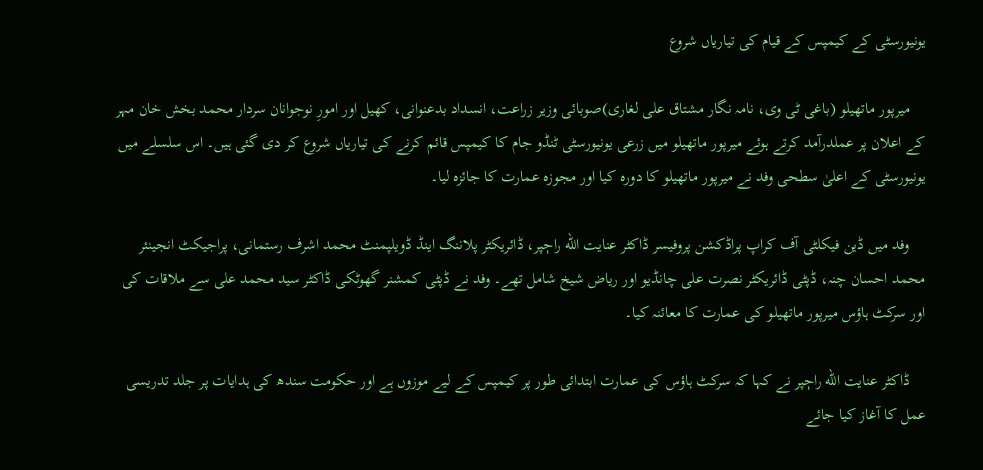یونیورسٹی کے کیمپس کے قیام کی تیاریاں شروع

    میرپور ماتھیلو (باغی ٹی وی، نامہ نگار مشتاق علی لغاری)صوبائی وزیر زراعت، انسداد بدعنوانی، کھیل اور امورِ نوجوانان سردار محمد بخش خان مہر کے اعلان پر عملدرآمد کرتے ہوئے میرپور ماتھیلو میں زرعی یونیورسٹی ٹنڈو جام کا کیمپس قائم کرنے کی تیاریاں شروع کر دی گئی ہیں۔ اس سلسلے میں یونیورسٹی کے اعلیٰ سطحی وفد نے میرپور ماتھیلو کا دورہ کیا اور مجوزہ عمارت کا جائزہ لیا۔

    وفد میں ڈین فیکلٹی آف کراپ پراڈکشن پروفیسر ڈاکٹر عنایت الله راڄپر، ڈائریکٹر پلاننگ اینڈ ڈویلپمنٹ محمد اشرف رستمانی، پراجیکٹ انجینئر محمد احسان چنہ، ڈپٹی ڈائریکٹر نصرت علی چانڈیو اور ریاض شیخ شامل تھے۔ وفد نے ڈپٹی کمشنر گھوٹکی ڈاکٹر سید محمد علی سے ملاقات کی اور سرکٹ ہاؤس میرپور ماتھیلو کی عمارت کا معائنہ کیا۔

    ڈاکٹر عنایت الله راڄپر نے کہا کہ سرکٹ ہاؤس کی عمارت ابتدائی طور پر کیمپس کے لیے موزوں ہے اور حکومت سندھ کی ہدایات پر جلد تدریسی عمل کا آغاز کیا جائے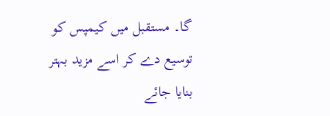گا۔ مستقبل میں کیمپس کو توسیع دے کر اسے مزید بہتر بنایا جائے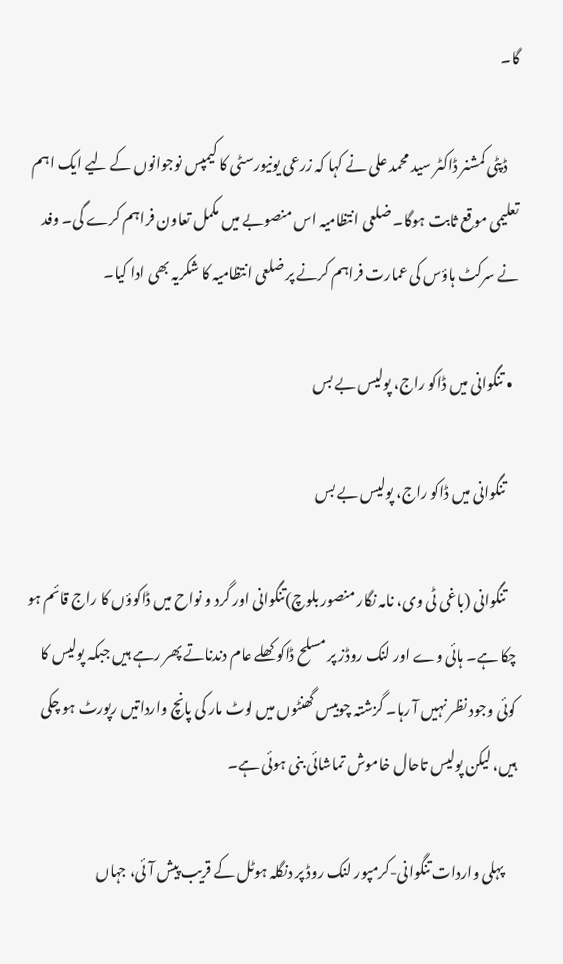گا۔

    ڈپٹی کمشنر ڈاکٹر سید محمد علی نے کہا کہ زرعی یونیورسٹی کا کیمپس نوجوانوں کے لیے ایک اہم تعلیمی موقع ثابت ہوگا۔ ضلعی انتظامیہ اس منصوبے میں مکمل تعاون فراہم کرے گی۔ وفد نے سرکٹ ہاؤس کی عمارت فراہم کرنے پر ضلعی انتظامیہ کا شکریہ بھی ادا کیا۔

  • تنگوانی میں ڈاکو راج، پولیس بے بس

    تنگوانی میں ڈاکو راج، پولیس بے بس

    تنگوانی (باغی ٹی وی، نامہ نگار منصور بلوچ)تنگوانی اور گرد و نواح میں ڈاکوؤں کا راج قائم ہو چکا ہے۔ ہائی وے اور لنک روڈز پر مسلح ڈاکو کھلے عام دندناتے پھر رہے ہیں جبکہ پولیس کا کوئی وجود نظر نہیں آ رہا۔ گزشتہ چوبیس گھنٹوں میں لوٹ مار کی پانچ وارداتیں رپورٹ ہو چکی ہیں، لیکن پولیس تاحال خاموش تماشائی بنی ہوئی ہے۔

    پہلی واردات تنگوانی-کرمپور لنک روڈ پر دنگلہ ہوٹل کے قریب پیش آئی، جہاں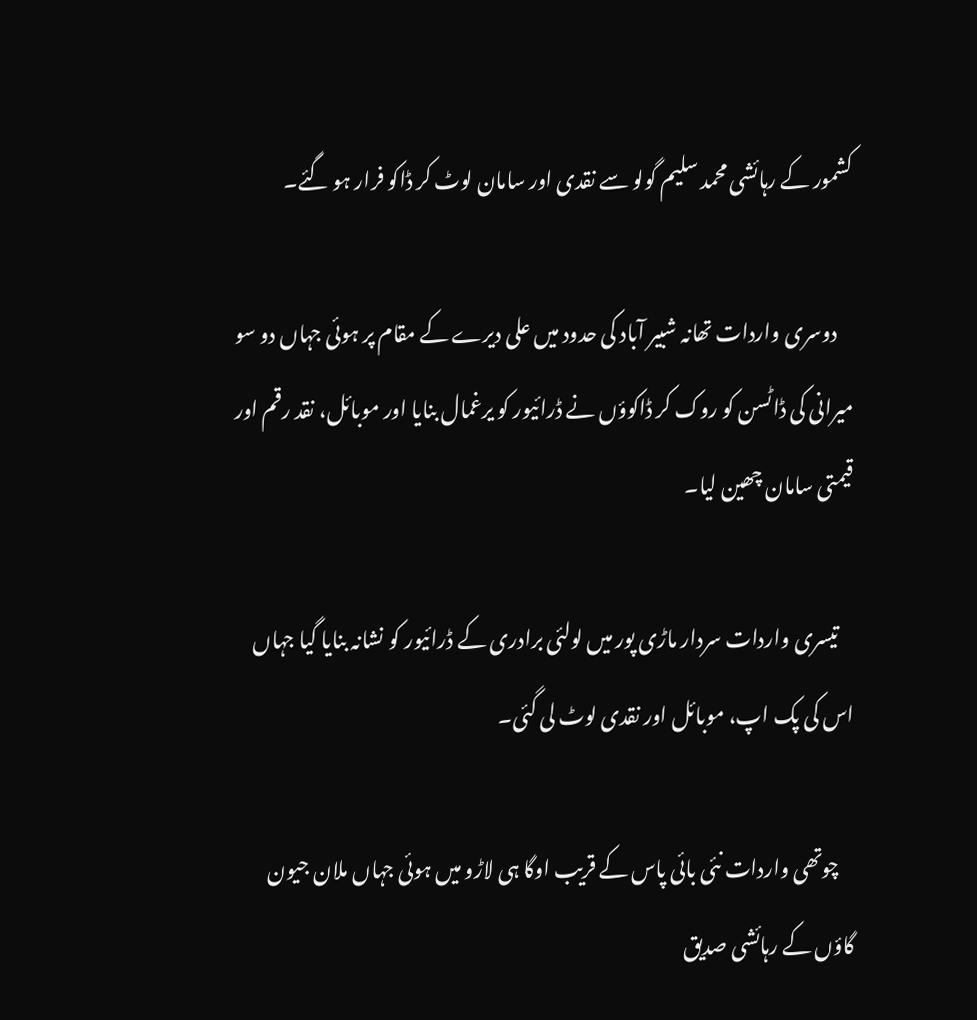کشمور کے رہائشی محمد سلیم گولو سے نقدی اور سامان لوٹ کر ڈاکو فرار ہو گئے۔

    دوسری واردات تھانہ شبیر آباد کی حدود میں علی دیرے کے مقام پر ہوئی جہاں دو سو میرانی کی ڈاٹسن کو روک کر ڈاکوؤں نے ڈرائیور کو یرغمال بنایا اور موبائل، نقد رقم اور قیمتی سامان چھین لیا۔

    تیسری واردات سردار ماڑی پور میں لولئی برادری کے ڈرائیور کو نشانہ بنایا گیا جہاں اس کی پک اپ، موبائل اور نقدی لوٹ لی گئی۔

    چوتھی واردات نئی بائی پاس کے قریب اوگا ہی لاڑو میں ہوئی جہاں ملان جیون گاؤں کے رہائشی صدیق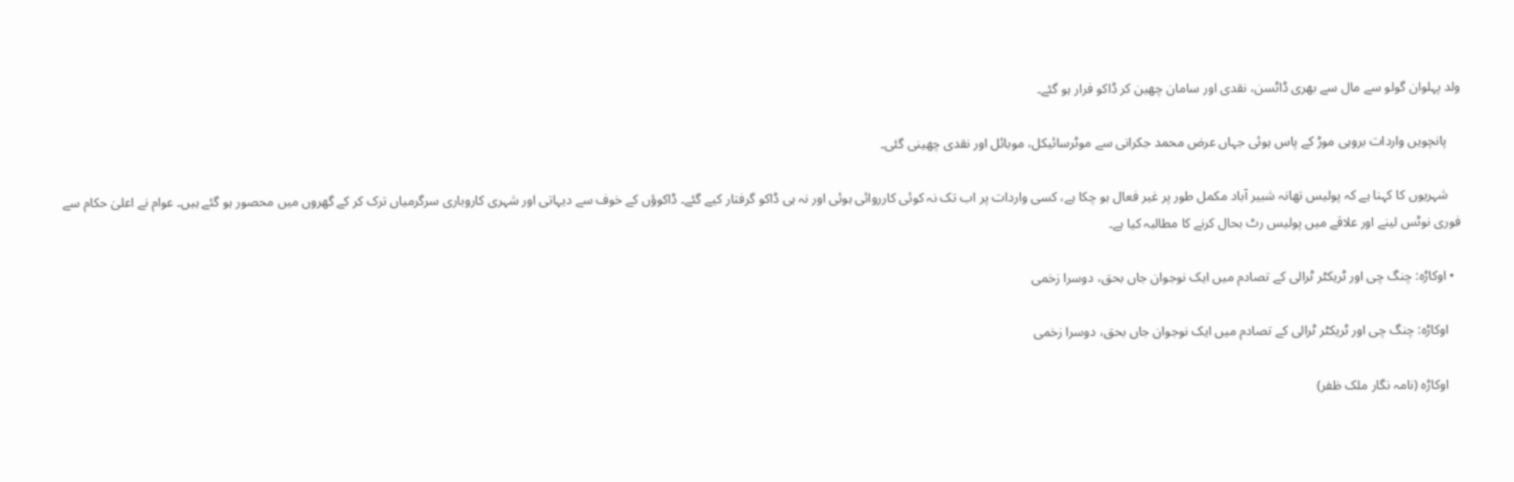ولد پہلوان گولو سے مال سے بھری ڈاٹسن، نقدی اور سامان چھین کر ڈاکو فرار ہو گئے۔

    پانچویں واردات بروہی موڑ کے پاس ہوئی جہاں عرض محمد جکرانی سے موٹرسائیکل، موبائل اور نقدی چھینی گئی۔

    شہریوں کا کہنا ہے کہ پولیس تھانہ شبیر آباد مکمل طور پر غیر فعال ہو چکا ہے، کسی واردات پر اب تک نہ کوئی کارروائی ہوئی اور نہ ہی ڈاکو گرفتار کیے گئے۔ ڈاکوؤں کے خوف سے دیہاتی اور شہری کاروباری سرگرمیاں ترک کر کے گھروں میں محصور ہو گئے ہیں۔ عوام نے اعلیٰ حکام سے فوری نوٹس لینے اور علاقے میں پولیس رٹ بحال کرنے کا مطالبہ کیا ہے۔

  • اوکاڑہ: چنگ چی اور ٹریکٹر ٹرالی کے تصادم میں ایک نوجوان جاں بحق، دوسرا زخمی

    اوکاڑہ: چنگ چی اور ٹریکٹر ٹرالی کے تصادم میں ایک نوجوان جاں بحق، دوسرا زخمی

    اوکاڑہ (نامہ نگار ملک ظفر)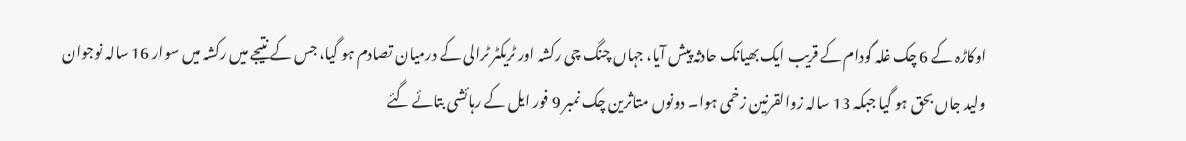اوکاڑہ کے 6 چک غلہ گودام کے قریب ایک بھیانک حادثہ پیش آیا، جہاں چنگ چی رکشہ اور ٹریکٹر ٹرالی کے درمیان تصادم ہو گیا، جس کے نتیجے میں رکشہ میں سوار 16 سالہ نوجوان ولید جاں بحق ہو گیا جبکہ 13 سالہ زوالقرنین زخمی ہوا۔ دونوں متاثرین چک نمبر 9 فور ایل کے رہائشی بتائے گئے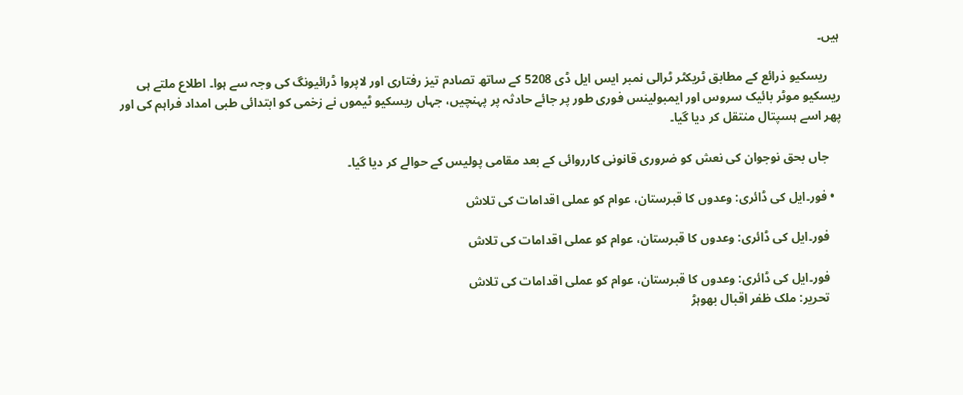ہیں۔

    ریسکیو ذرائع کے مطابق ٹریکٹر ٹرالی نمبر ایس ایل ڈی 5208 کے ساتھ تصادم تیز رفتاری اور لاپروا ڈرائیونگ کی وجہ سے ہوا۔ اطلاع ملتے ہی ریسکیو موٹر بائیک سروس اور ایمبولینس فوری طور پر جائے حادثہ پر پہنچیں، جہاں ریسکیو ٹیموں نے زخمی کو ابتدائی طبی امداد فراہم کی اور پھر اسے ہسپتال منتقل کر دیا گیا۔

    جاں بحق نوجوان کی نعش کو ضروری قانونی کارروائی کے بعد مقامی پولیس کے حوالے کر دیا گیا۔

  • فور۔ایل کی ڈائری: وعدوں کا قبرستان، عوام کو عملی اقدامات کی تلاش

    فور۔ایل کی ڈائری: وعدوں کا قبرستان، عوام کو عملی اقدامات کی تلاش

    فور۔ایل کی ڈائری: وعدوں کا قبرستان، عوام کو عملی اقدامات کی تلاش
    تحریر: ملک ظفر اقبال بھوہڑ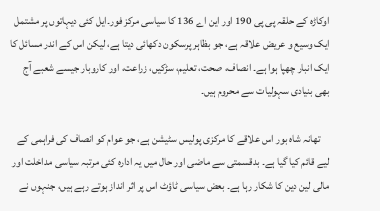اوکاڑہ کے حلقہ پی پی 190 اور این اے 136 کا سیاسی مرکز فور۔ایل کئی دیہاتوں پر مشتمل ایک وسیع و عریض علاقہ ہے، جو بظاہر پرسکون دکھائی دیتا ہے، لیکن اس کے اندر مسائل کا ایک انبار چھپا ہوا ہے۔ انصاف، صحت، تعلیم، سڑکیں، زراعت، اور کاروبار جیسے شعبے آج بھی بنیادی سہولیات سے محروم ہیں۔

    تھانہ شاہ بور اس علاقے کا مرکزی پولیس سٹیشن ہے، جو عوام کو انصاف کی فراہمی کے لیے قائم کیا گیا ہے۔ بدقسمتی سے ماضی اور حال میں یہ ادارہ کئی مرتبہ سیاسی مداخلت اور مالی لین دین کا شکار رہا ہے۔ بعض سیاسی ٹاؤٹ اس پر اثر انداز ہوتے رہے ہیں، جنہوں نے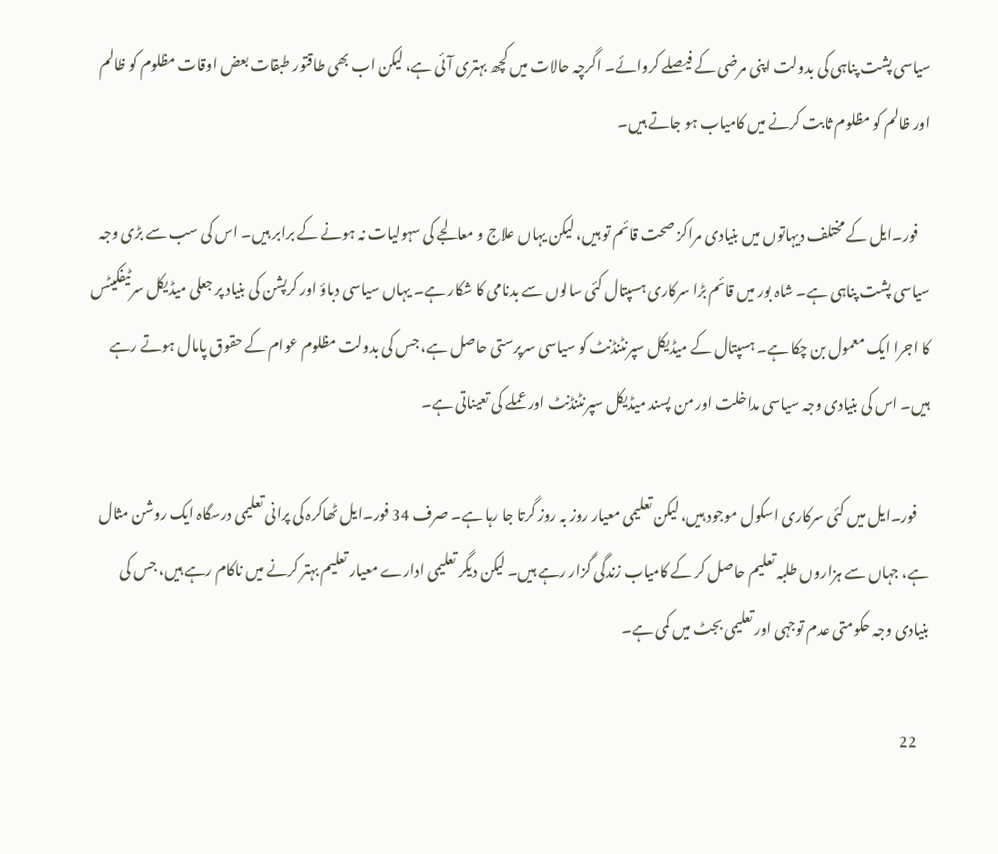سیاسی پشت پناہی کی بدولت اپنی مرضی کے فیصلے کروائے۔ اگرچہ حالات میں کچھ بہتری آئی ہے، لیکن اب بھی طاقتور طبقات بعض اوقات مظلوم کو ظالم اور ظالم کو مظلوم ثابت کرنے میں کامیاب ہو جاتے ہیں۔

    فور۔ایل کے مختلف دیہاتوں میں بنیادی مراکز صحت قائم تو ہیں، لیکن یہاں علاج و معالجے کی سہولیات نہ ہونے کے برابر ہیں۔ اس کی سب سے بڑی وجہ سیاسی پشت پناہی ہے۔ شاہ بور میں قائم بڑا سرکاری ہسپتال کئی سالوں سے بدنامی کا شکار ہے۔ یہاں سیاسی دباؤ اور کرپشن کی بنیاد پر جعلی میڈیکل سرٹیفکیٹس کا اجرا ایک معمول بن چکا ہے۔ ہسپتال کے میڈیکل سپرنٹنڈنٹ کو سیاسی سرپرستی حاصل ہے، جس کی بدولت مظلوم عوام کے حقوق پامال ہوتے رہے ہیں۔ اس کی بنیادی وجہ سیاسی مداخلت اور من پسند میڈیکل سپرنٹنڈنٹ اور عملے کی تعیناتی ہے۔

    فور۔ایل میں کئی سرکاری اسکول موجود ہیں، لیکن تعلیمی معیار روز بہ روز گرتا جا رہا ہے۔ صرف 34 فور۔ایل ٹھاکرہ کی پرانی تعلیمی درسگاہ ایک روشن مثال ہے، جہاں سے ہزاروں طلبہ تعلیم حاصل کر کے کامیاب زندگی گزار رہے ہیں۔ لیکن دیگر تعلیمی ادارے معیار تعلیم بہتر کرنے میں ناکام رہے ہیں، جس کی بنیادی وجہ حکومتی عدم توجہی اور تعلیمی بجٹ میں کمی ہے۔

    22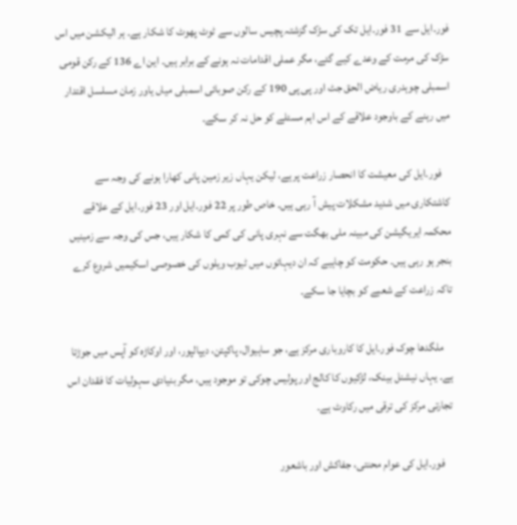فور۔ایل سے 31 فور۔ایل تک کی سڑک گزشتہ پچیس سالوں سے ٹوٹ پھوٹ کا شکار ہے۔ ہر الیکشن میں اس سڑک کی مرمت کے وعدے کیے گئے، مگر عملی اقدامات نہ ہونے کے برابر ہیں۔ این اے 136 کے رکن قومی اسمبلی چوہدری ریاض الحق جٹ اور پی پی 190 کے رکن صوبائی اسمبلی میاں یاور زمان مسلسل اقتدار میں رہنے کے باوجود علاقے کے اس اہم مسئلے کو حل نہ کر سکے۔

    فور۔ایل کی معیشت کا انحصار زراعت پر ہے، لیکن یہاں زیر زمین پانی کھارا ہونے کی وجہ سے کاشتکاری میں شدید مشکلات پیش آ رہی ہیں۔ خاص طور پر 22 فور۔ایل اور 23 فور۔ایل کے علاقے محکمہ ایریگیشن کی مبینہ ملی بھگت سے نہری پانی کی کمی کا شکار ہیں، جس کی وجہ سے زمینیں بنجر ہو رہی ہیں۔ حکومت کو چاہیے کہ ان دیہاتوں میں ٹیوب ویلوں کی خصوصی اسکیمیں شروع کرے تاکہ زراعت کے شعبے کو بچایا جا سکے۔

    ملگدھا چوک فور۔ایل کا کاروباری مرکز ہے، جو ساہیوال، پاکپتن، دیپالپور، اور اوکاڑہ کو آپس میں جوڑتا ہے۔ یہاں نیشنل بینک، لڑکیوں کا کالج اور پولیس چوکی تو موجود ہیں، مگر بنیادی سہولیات کا فقدان اس تجارتی مرکز کی ترقی میں رکاوٹ ہے۔

    فور۔ایل کی عوام محنتی، جفاکش اور باشعور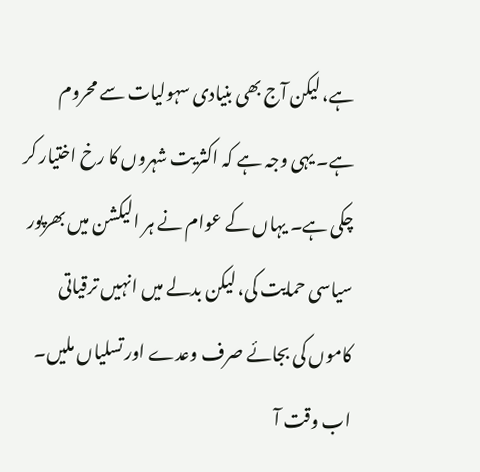ہے، لیکن آج بھی بنیادی سہولیات سے محروم ہے۔ یہی وجہ ہے کہ اکثریت شہروں کا رخ اختیار کر چکی ہے۔ یہاں کے عوام نے ہر الیکشن میں بھرپور سیاسی حمایت کی، لیکن بدلے میں انہیں ترقیاتی کاموں کی بجائے صرف وعدے اور تسلیاں ملیں۔ اب وقت آ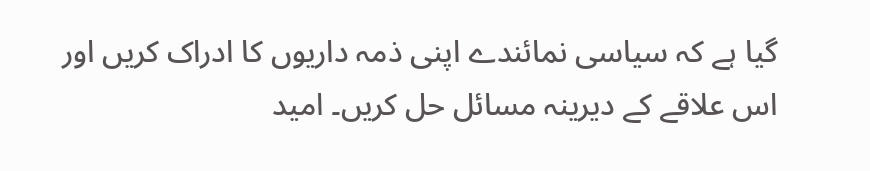گیا ہے کہ سیاسی نمائندے اپنی ذمہ داریوں کا ادراک کریں اور اس علاقے کے دیرینہ مسائل حل کریں۔ امید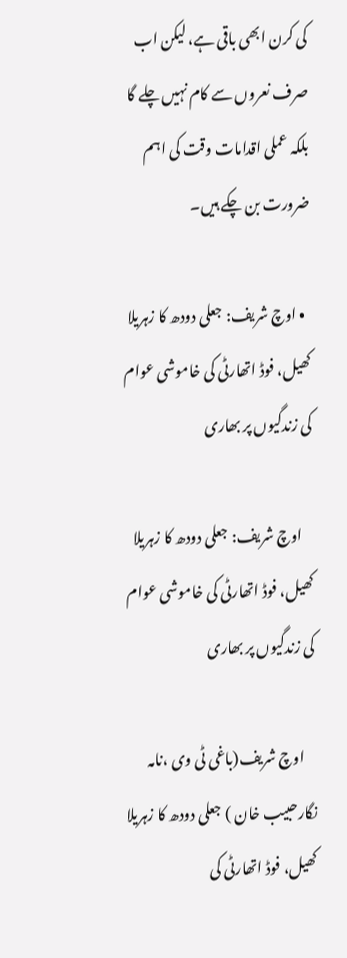کی کرن ابھی باقی ہے، لیکن اب صرف نعروں سے کام نہیں چلے گا بلکہ عملی اقدامات وقت کی اہم ضرورت بن چکے ہیں۔

  • اوچ شریف: جعلی دودھ کا زہریلا کھیل، فوڈ اتھارٹی کی خاموشی عوام کی زندگیوں پر بھاری

    اوچ شریف: جعلی دودھ کا زہریلا کھیل، فوڈ اتھارٹی کی خاموشی عوام کی زندگیوں پر بھاری

    اوچ شریف(باغی ٹی وی ،نامہ نگارحبیب خان ) جعلی دودھ کا زہریلا کھیل، فوڈ اتھارٹی کی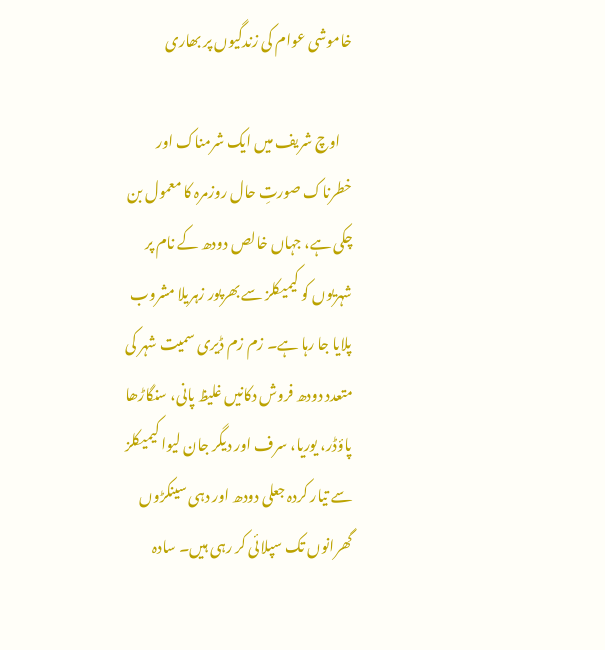خاموشی عوام کی زندگیوں پر بھاری

    اوچ شریف میں ایک شرمناک اور خطرناک صورتِ حال روزمرہ کا معمول بن چکی ہے، جہاں خالص دودھ کے نام پر شہریوں کو کیمیکلز سے بھرپور زہریلا مشروب پلایا جا رہا ہے۔ زم زم ڈیری سمیت شہر کی متعدد دودھ فروش دکانیں غلیظ پانی، سنگاڑھا پاؤڈر، یوریا، سرف اور دیگر جان لیوا کیمیکلز سے تیار کردہ جعلی دودھ اور دہی سینکڑوں گھرانوں تک سپلائی کر رہی ہیں۔ سادہ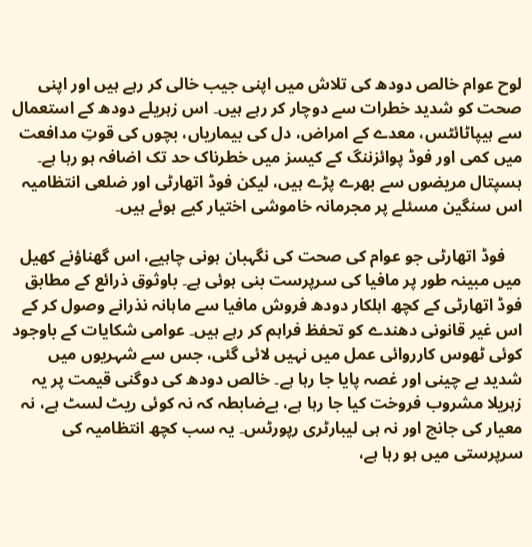لوح عوام خالص دودھ کی تلاش میں اپنی جیب خالی کر رہے ہیں اور اپنی صحت کو شدید خطرات سے دوچار کر رہے ہیں۔ اس زہریلے دودھ کے استعمال سے ہیپاٹائٹس، معدے کے امراض، دل کی بیماریاں، بچوں کی قوتِ مدافعت میں کمی اور فوڈ پوائزننگ کے کیسز میں خطرناک حد تک اضافہ ہو رہا ہے۔ ہسپتال مریضوں سے بھرے پڑے ہیں، لیکن فوڈ اتھارٹی اور ضلعی انتظامیہ اس سنگین مسئلے پر مجرمانہ خاموشی اختیار کیے ہوئے ہیں۔

    فوڈ اتھارٹی جو عوام کی صحت کی نگہبان ہونی چاہیے، اس گھناؤنے کھیل میں مبینہ طور پر مافیا کی سرپرست بنی ہوئی ہے۔ باوثوق ذرائع کے مطابق فوڈ اتھارٹی کے کچھ اہلکار دودھ فروش مافیا سے ماہانہ نذرانے وصول کر کے اس غیر قانونی دھندے کو تحفظ فراہم کر رہے ہیں۔ عوامی شکایات کے باوجود کوئی ٹھوس کارروائی عمل میں نہیں لائی گئی، جس سے شہریوں میں شدید بے چینی اور غصہ پایا جا رہا ہے۔ خالص دودھ کی دوگنی قیمت پر یہ زہریلا مشروب فروخت کیا جا رہا ہے، بےضابطہ کہ نہ کوئی ریٹ لسٹ ہے، نہ معیار کی جانچ اور نہ ہی لیبارٹری رپورٹس۔ یہ سب کچھ انتظامیہ کی سرپرستی میں ہو رہا ہے،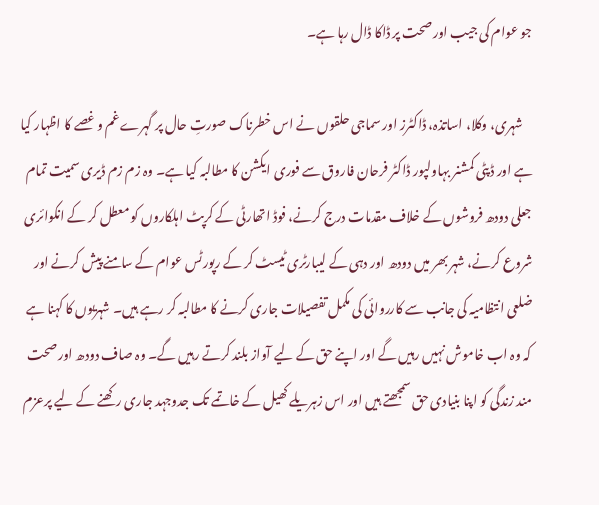جو عوام کی جیب اور صحت پر ڈاکا ڈال رہا ہے۔

    شہری، وکلا، اساتذہ، ڈاکٹرز اور سماجی حلقوں نے اس خطرناک صورتِ حال پر گہرے غم و غصے کا اظہار کیا ہے اور ڈپٹی کمشنر بہاولپور ڈاکٹر فرحان فاروق سے فوری ایکشن کا مطالبہ کیا ہے۔ وہ زم زم ڈیری سمیت تمام جعلی دودھ فروشوں کے خلاف مقدمات درج کرنے، فوڈ اتھارٹی کے کرپٹ اہلکاروں کو معطل کر کے انکوائری شروع کرنے، شہر بھر میں دودھ اور دہی کے لیبارٹری ٹیسٹ کر کے رپورٹس عوام کے سامنے پیش کرنے اور ضلعی انتظامیہ کی جانب سے کارروائی کی مکمل تفصیلات جاری کرنے کا مطالبہ کر رہے ہیں۔ شہریوں کا کہنا ہے کہ وہ اب خاموش نہیں رہیں گے اور اپنے حق کے لیے آواز بلند کرتے رہیں گے۔ وہ صاف دودھ اور صحت مند زندگی کو اپنا بنیادی حق سمجھتے ہیں اور اس زہریلے کھیل کے خاتمے تک جدوجہد جاری رکھنے کے لیے پرعزم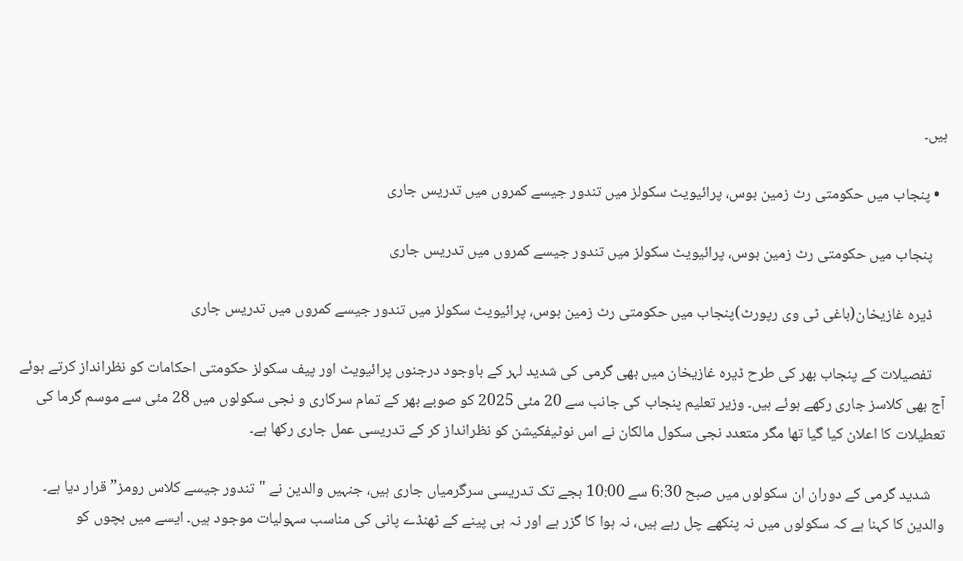ہیں۔

  • پنجاب میں حکومتی رٹ زمین بوس، پرائیویٹ سکولز میں تندور جیسے کمروں میں تدریس جاری

    پنجاب میں حکومتی رٹ زمین بوس، پرائیویٹ سکولز میں تندور جیسے کمروں میں تدریس جاری

    ڈیرہ غازیخان(باغی ٹی وی رپورٹ)پنجاب میں حکومتی رٹ زمین بوس، پرائیویٹ سکولز میں تندور جیسے کمروں میں تدریس جاری

    تفصیلات کے پنجاب بھر کی طرح ڈیرہ غازیخان میں بھی گرمی کی شدید لہر کے باوجود درجنوں پرائیویٹ اور پیف سکولز حکومتی احکامات کو نظرانداز کرتے ہوئے آج بھی کلاسز جاری رکھے ہوئے ہیں۔ وزیر تعلیم پنجاب کی جانب سے 20 مئی 2025 کو صوبے بھر کے تمام سرکاری و نجی سکولوں میں 28 مئی سے موسم گرما کی تعطیلات کا اعلان کیا گیا تھا مگر متعدد نجی سکول مالکان نے اس نوٹیفکیشن کو نظرانداز کر کے تدریسی عمل جاری رکھا ہے۔

    شدید گرمی کے دوران ان سکولوں میں صبح 6:30 سے 10:00 بجے تک تدریسی سرگرمیاں جاری ہیں، جنہیں والدین نے "تندور جیسے کلاس رومز” قرار دیا ہے۔ والدین کا کہنا ہے کہ سکولوں میں نہ پنکھے چل رہے ہیں، نہ ہوا کا گزر ہے اور نہ ہی پینے کے ٹھنڈے پانی کی مناسب سہولیات موجود ہیں۔ ایسے میں بچوں کو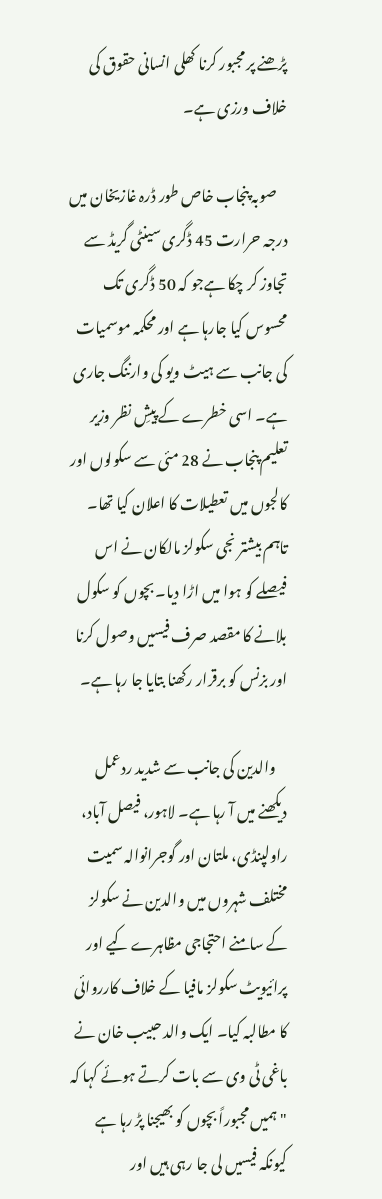پڑھنے پر مجبور کرنا کھلی انسانی حقوق کی خلاف ورزی ہے۔

    صوبہ پنجاب خاص طور ڈرہ غازیخان میں درجہ حرارت 45 ڈگری سینٹی گریڈ سے تجاوز کر چکا ہےجو کہ 50 ڈگری تک محسوس کیا جارہا ہے اور محکمہ موسمیات کی جانب سے ہیٹ ویو کی وارننگ جاری ہے۔ اسی خطرے کے پیشِ نظر وزیر تعلیم پنجاب نے 28 مئی سے سکولوں اور کالجوں میں تعطیلات کا اعلان کیا تھا۔ تاہم بیشتر نجی سکولز مالکان نے اس فیصلے کو ہوا میں اڑا دیا۔ بچوں کو سکول بلانے کا مقصد صرف فیسیں وصول کرنا اور بزنس کو برقرار رکھنا بتایا جا رہا ہے۔

    والدین کی جانب سے شدید ردعمل دیکھنے میں آ رہا ہے۔ لاہور، فیصل آباد، راولپنڈی، ملتان اور گوجرانوالہ سمیت مختلف شہروں میں والدین نے سکولز کے سامنے احتجاجی مظاہرے کیے اور پرائیویٹ سکولز مافیا کے خلاف کارروائی کا مطالبہ کیا۔ ایک والد حبیب خان نے باغی ٹی وی سے بات کرتے ہوئے کہا کہ "ہمیں مجبوراً بچوں کو بھیجنا پڑ رہا ہے کیونکہ فیسیں لی جا رہی ہیں اور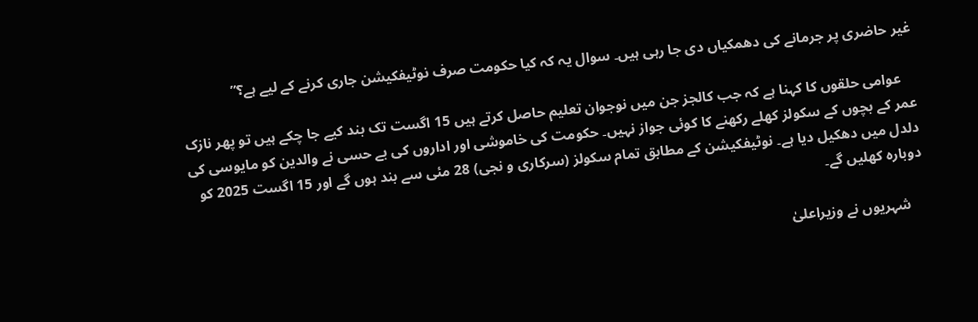غیر حاضری پر جرمانے کی دھمکیاں دی جا رہی ہیں۔ سوال یہ کہ کیا حکومت صرف نوٹیفکیشن جاری کرنے کے لیے ہے؟”

    عوامی حلقوں کا کہنا ہے کہ جب کالجز جن میں نوجوان تعلیم حاصل کرتے ہیں 15 اگست تک بند کیے جا چکے ہیں تو پھر نازک عمر کے بچوں کے سکولز کھلے رکھنے کا کوئی جواز نہیں۔ حکومت کی خاموشی اور اداروں کی بے حسی نے والدین کو مایوسی کی دلدل میں دھکیل دیا ہے۔ نوٹیفکیشن کے مطابق تمام سکولز (سرکاری و نجی) 28 مئی سے بند ہوں گے اور 15 اگست 2025 کو دوبارہ کھلیں گے۔

    شہریوں نے وزیراعلیٰ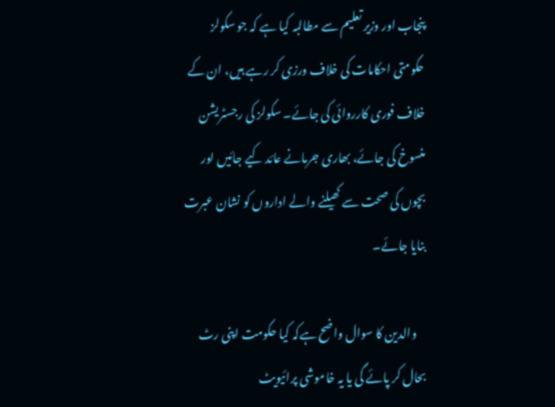پنجاب اور وزیر تعلیم سے مطالبہ کیا ہے کہ جو سکولز حکومتی احکامات کی خلاف ورزی کر رہے ہیں، ان کے خلاف فوری کارروائی کی جائے۔ سکولز کی رجسٹریشن منسوخ کی جائے، بھاری جرمانے عائد کیے جائیں اور بچوں کی صحت سے کھیلنے والے اداروں کو نشان عبرت بنایا جائے۔

    والدین کا سوال واضح ہےکہ کیا حکومت اپنی رٹ بحال کر پائے گی یا یہ خاموشی پرائیویٹ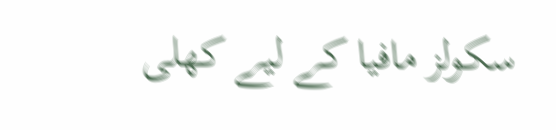سکولز مافیا کے لیے کھلی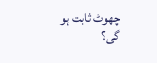چھوٹ ثابت ہو گی؟